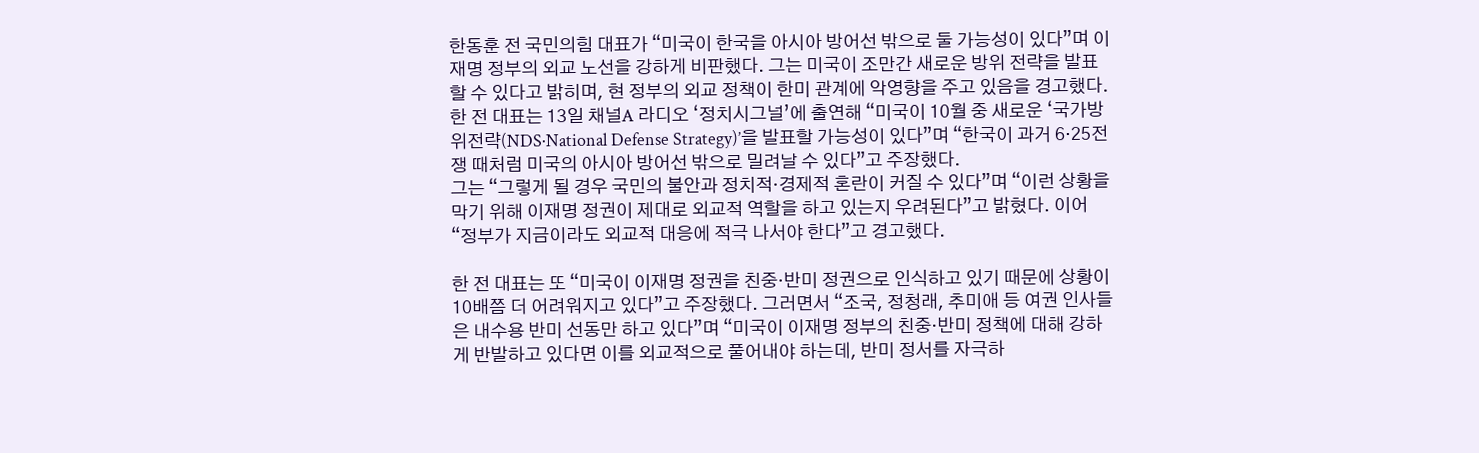한동훈 전 국민의힘 대표가 “미국이 한국을 아시아 방어선 밖으로 둘 가능성이 있다”며 이재명 정부의 외교 노선을 강하게 비판했다. 그는 미국이 조만간 새로운 방위 전략을 발표할 수 있다고 밝히며, 현 정부의 외교 정책이 한미 관계에 악영향을 주고 있음을 경고했다.
한 전 대표는 13일 채널A 라디오 ‘정치시그널’에 출연해 “미국이 10월 중 새로운 ‘국가방위전략(NDS·National Defense Strategy)’을 발표할 가능성이 있다”며 “한국이 과거 6·25전쟁 때처럼 미국의 아시아 방어선 밖으로 밀려날 수 있다”고 주장했다.
그는 “그렇게 될 경우 국민의 불안과 정치적·경제적 혼란이 커질 수 있다”며 “이런 상황을 막기 위해 이재명 정권이 제대로 외교적 역할을 하고 있는지 우려된다”고 밝혔다. 이어 “정부가 지금이라도 외교적 대응에 적극 나서야 한다”고 경고했다.

한 전 대표는 또 “미국이 이재명 정권을 친중·반미 정권으로 인식하고 있기 때문에 상황이 10배쯤 더 어려워지고 있다”고 주장했다. 그러면서 “조국, 정청래, 추미애 등 여권 인사들은 내수용 반미 선동만 하고 있다”며 “미국이 이재명 정부의 친중·반미 정책에 대해 강하게 반발하고 있다면 이를 외교적으로 풀어내야 하는데, 반미 정서를 자극하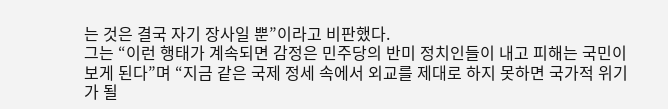는 것은 결국 자기 장사일 뿐”이라고 비판했다.
그는 “이런 행태가 계속되면 감정은 민주당의 반미 정치인들이 내고 피해는 국민이 보게 된다”며 “지금 같은 국제 정세 속에서 외교를 제대로 하지 못하면 국가적 위기가 될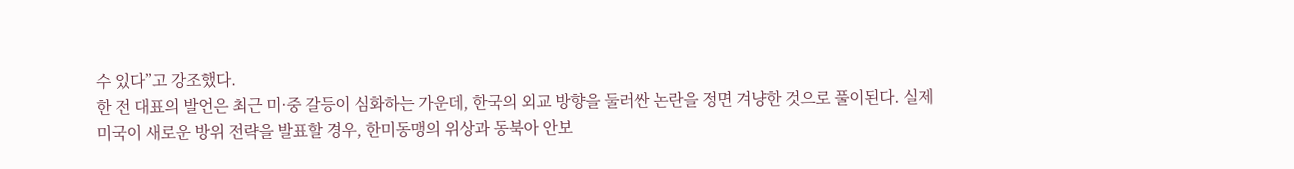수 있다”고 강조했다.
한 전 대표의 발언은 최근 미·중 갈등이 심화하는 가운데, 한국의 외교 방향을 둘러싼 논란을 정면 겨냥한 것으로 풀이된다. 실제 미국이 새로운 방위 전략을 발표할 경우, 한미동맹의 위상과 동북아 안보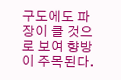구도에도 파장이 클 것으로 보여 향방이 주목된다.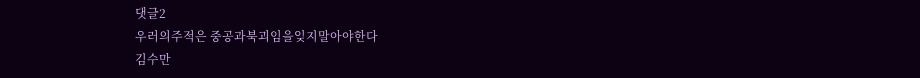댓글2
우러의주적은 중공과북괴임을잊지말아야한다
김수만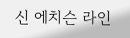신 에치슨 라인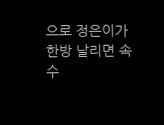으로 정은이가 한방 날리면 속수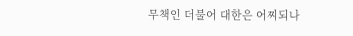무책인 더불어 대한은 어찌되나